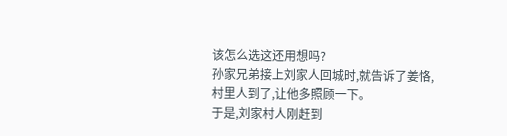该怎么选这还用想吗?
孙家兄弟接上刘家人回城时,就告诉了姜恪,村里人到了,让他多照顾一下。
于是,刘家村人刚赶到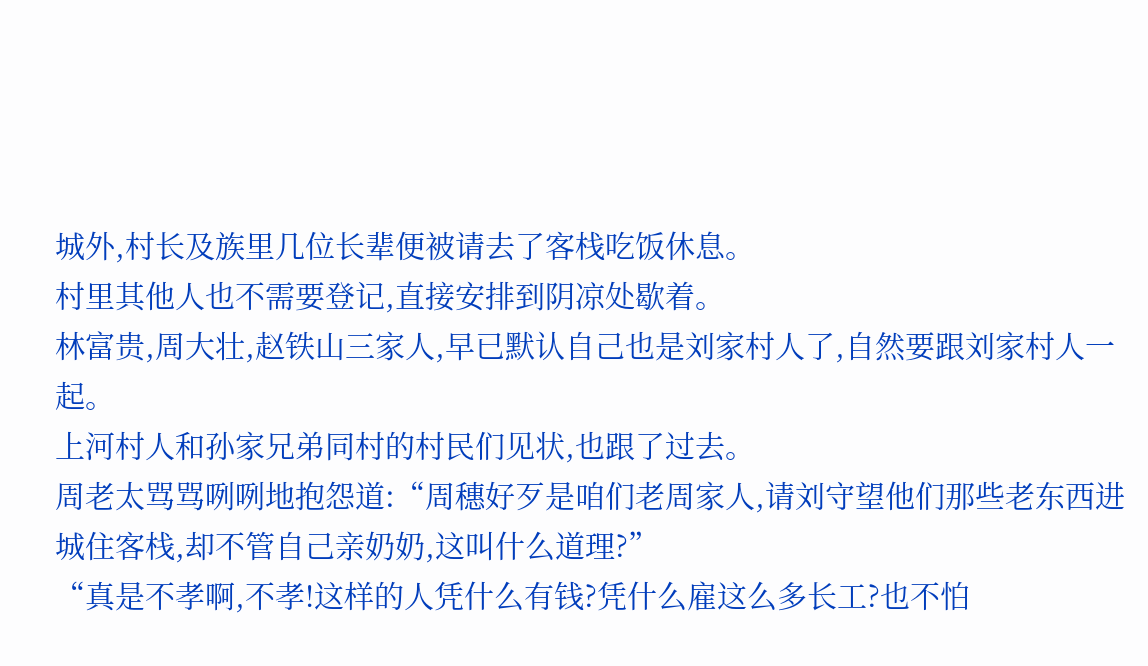城外,村长及族里几位长辈便被请去了客栈吃饭休息。
村里其他人也不需要登记,直接安排到阴凉处歇着。
林富贵,周大壮,赵铁山三家人,早已默认自己也是刘家村人了,自然要跟刘家村人一起。
上河村人和孙家兄弟同村的村民们见状,也跟了过去。
周老太骂骂咧咧地抱怨道:“周穗好歹是咱们老周家人,请刘守望他们那些老东西进城住客栈,却不管自己亲奶奶,这叫什么道理?”
“真是不孝啊,不孝!这样的人凭什么有钱?凭什么雇这么多长工?也不怕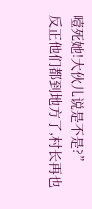噎死她!大伙儿说是不是?”
反正他们都到地方了,村长再也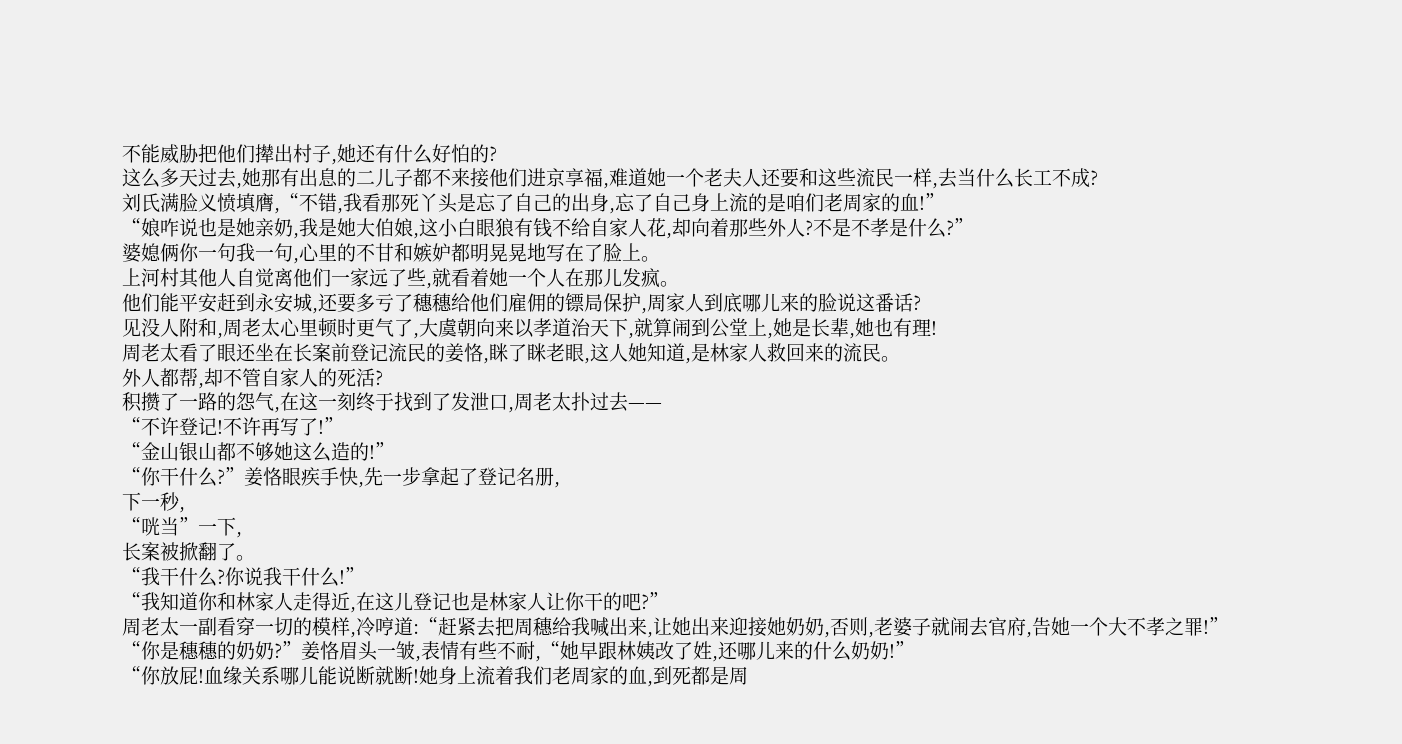不能威胁把他们撵出村子,她还有什么好怕的?
这么多天过去,她那有出息的二儿子都不来接他们进京享福,难道她一个老夫人还要和这些流民一样,去当什么长工不成?
刘氏满脸义愤填膺,“不错,我看那死丫头是忘了自己的出身,忘了自己身上流的是咱们老周家的血!”
“娘咋说也是她亲奶,我是她大伯娘,这小白眼狼有钱不给自家人花,却向着那些外人?不是不孝是什么?”
婆媳俩你一句我一句,心里的不甘和嫉妒都明晃晃地写在了脸上。
上河村其他人自觉离他们一家远了些,就看着她一个人在那儿发疯。
他们能平安赶到永安城,还要多亏了穗穗给他们雇佣的镖局保护,周家人到底哪儿来的脸说这番话?
见没人附和,周老太心里顿时更气了,大虞朝向来以孝道治天下,就算闹到公堂上,她是长辈,她也有理!
周老太看了眼还坐在长案前登记流民的姜恪,眯了眯老眼,这人她知道,是林家人救回来的流民。
外人都帮,却不管自家人的死活?
积攒了一路的怨气,在这一刻终于找到了发泄口,周老太扑过去——
“不许登记!不许再写了!”
“金山银山都不够她这么造的!”
“你干什么?”姜恪眼疾手快,先一步拿起了登记名册,
下一秒,
“咣当”一下,
长案被掀翻了。
“我干什么?你说我干什么!”
“我知道你和林家人走得近,在这儿登记也是林家人让你干的吧?”
周老太一副看穿一切的模样,冷哼道:“赶紧去把周穗给我喊出来,让她出来迎接她奶奶,否则,老婆子就闹去官府,告她一个大不孝之罪!”
“你是穗穗的奶奶?”姜恪眉头一皱,表情有些不耐,“她早跟林姨改了姓,还哪儿来的什么奶奶!”
“你放屁!血缘关系哪儿能说断就断!她身上流着我们老周家的血,到死都是周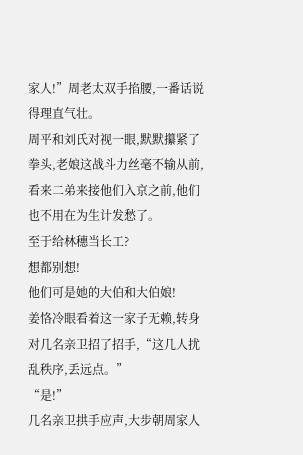家人!”周老太双手掐腰,一番话说得理直气壮。
周平和刘氏对视一眼,默默攥紧了拳头,老娘这战斗力丝毫不输从前,看来二弟来接他们入京之前,他们也不用在为生计发愁了。
至于给林穗当长工?
想都别想!
他们可是她的大伯和大伯娘!
姜恪冷眼看着这一家子无赖,转身对几名亲卫招了招手,“这几人扰乱秩序,丢远点。”
“是!”
几名亲卫拱手应声,大步朝周家人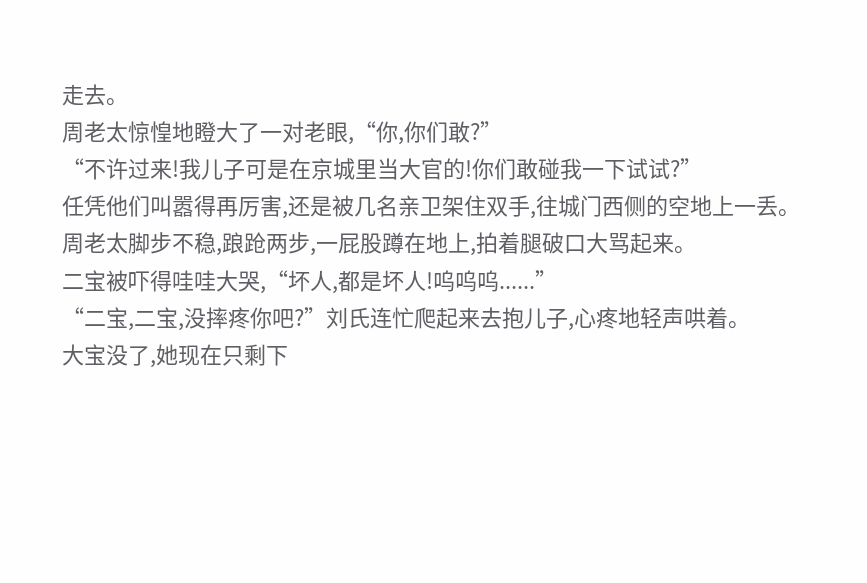走去。
周老太惊惶地瞪大了一对老眼,“你,你们敢?”
“不许过来!我儿子可是在京城里当大官的!你们敢碰我一下试试?”
任凭他们叫嚣得再厉害,还是被几名亲卫架住双手,往城门西侧的空地上一丢。
周老太脚步不稳,踉跄两步,一屁股蹲在地上,拍着腿破口大骂起来。
二宝被吓得哇哇大哭,“坏人,都是坏人!呜呜呜......”
“二宝,二宝,没摔疼你吧?”刘氏连忙爬起来去抱儿子,心疼地轻声哄着。
大宝没了,她现在只剩下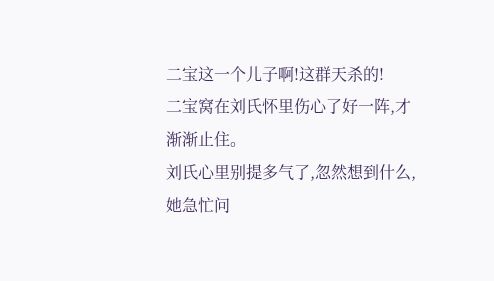二宝这一个儿子啊!这群天杀的!
二宝窝在刘氏怀里伤心了好一阵,才渐渐止住。
刘氏心里别提多气了,忽然想到什么,她急忙问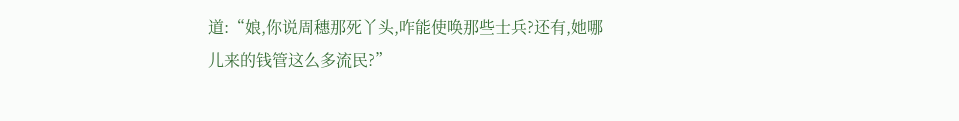道:“娘,你说周穗那死丫头,咋能使唤那些士兵?还有,她哪儿来的钱管这么多流民?”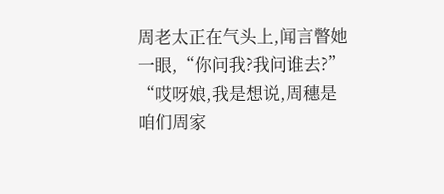周老太正在气头上,闻言瞥她一眼,“你问我?我问谁去?”
“哎呀娘,我是想说,周穗是咱们周家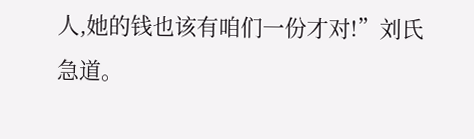人,她的钱也该有咱们一份才对!”刘氏急道。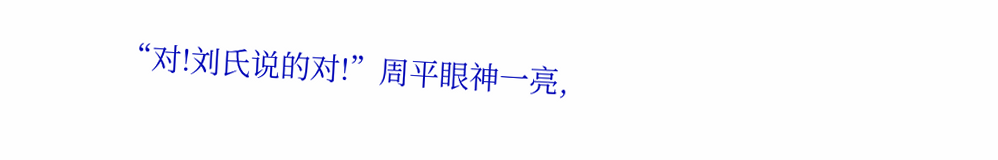“对!刘氏说的对!”周平眼神一亮,